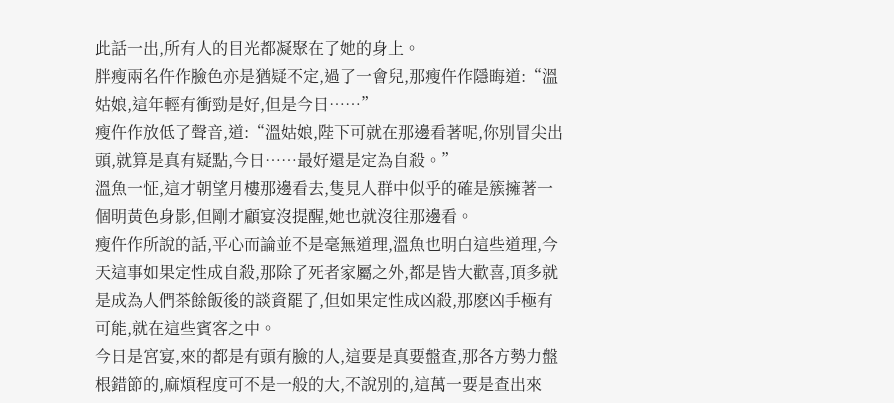此話一出,所有人的目光都凝聚在了她的身上。
胖瘦兩名仵作臉色亦是猶疑不定,過了一會兒,那瘦仵作隱晦道:“溫姑娘,這年輕有衝勁是好,但是今日……”
瘦仵作放低了聲音,道:“溫姑娘,陛下可就在那邊看著呢,你別冒尖出頭,就算是真有疑點,今日……最好還是定為自殺。”
溫魚一怔,這才朝望月樓那邊看去,隻見人群中似乎的確是簇擁著一個明黃色身影,但剛才顧宴沒提醒,她也就沒往那邊看。
瘦仵作所說的話,平心而論並不是毫無道理,溫魚也明白這些道理,今天這事如果定性成自殺,那除了死者家屬之外,都是皆大歡喜,頂多就是成為人們茶餘飯後的談資罷了,但如果定性成凶殺,那麽凶手極有可能,就在這些賓客之中。
今日是宮宴,來的都是有頭有臉的人,這要是真要盤查,那各方勢力盤根錯節的,麻煩程度可不是一般的大,不說別的,這萬一要是查出來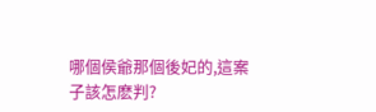哪個侯爺那個後妃的,這案子該怎麽判?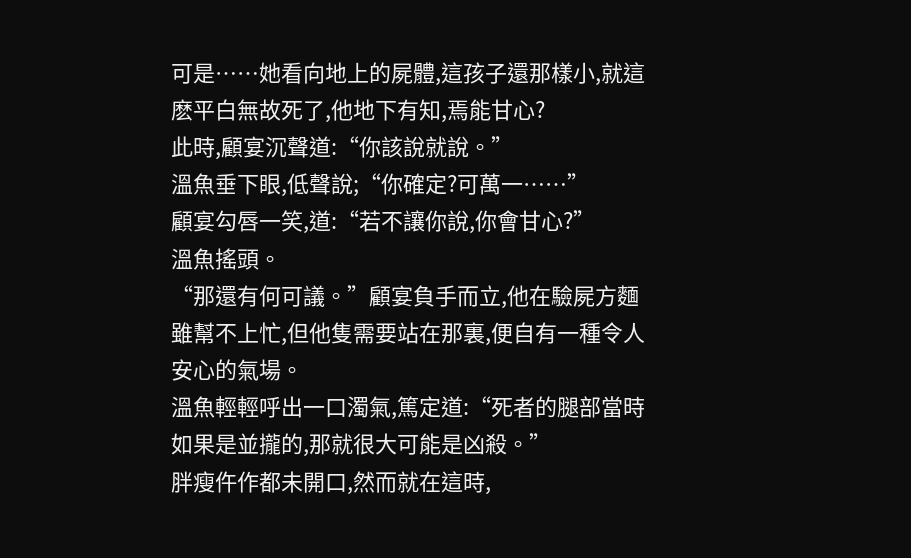可是……她看向地上的屍體,這孩子還那樣小,就這麽平白無故死了,他地下有知,焉能甘心?
此時,顧宴沉聲道:“你該說就說。”
溫魚垂下眼,低聲說;“你確定?可萬一……”
顧宴勾唇一笑,道:“若不讓你說,你會甘心?”
溫魚搖頭。
“那還有何可議。”顧宴負手而立,他在驗屍方麵雖幫不上忙,但他隻需要站在那裏,便自有一種令人安心的氣場。
溫魚輕輕呼出一口濁氣,篤定道:“死者的腿部當時如果是並攏的,那就很大可能是凶殺。”
胖瘦仵作都未開口,然而就在這時,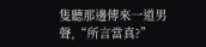隻聽那邊傳來一道男聲,“所言當真?”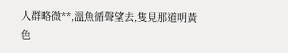人群略微**,溫魚循聲望去,隻見那道明黃色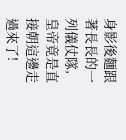身影後麵跟著長長的一列儀仗隊,皇帝竟是直接朝這邊走過來了!